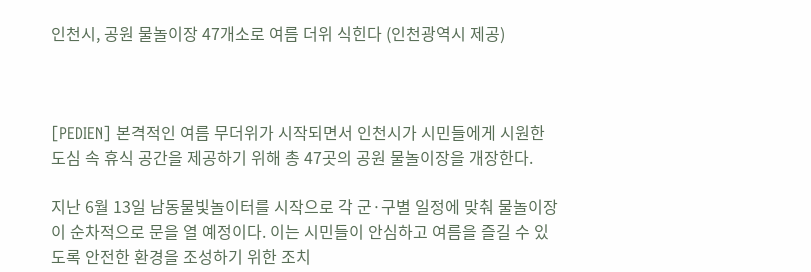인천시, 공원 물놀이장 47개소로 여름 더위 식힌다 (인천광역시 제공)



[PEDIEN] 본격적인 여름 무더위가 시작되면서 인천시가 시민들에게 시원한 도심 속 휴식 공간을 제공하기 위해 총 47곳의 공원 물놀이장을 개장한다.

지난 6월 13일 남동물빛놀이터를 시작으로 각 군·구별 일정에 맞춰 물놀이장이 순차적으로 문을 열 예정이다. 이는 시민들이 안심하고 여름을 즐길 수 있도록 안전한 환경을 조성하기 위한 조치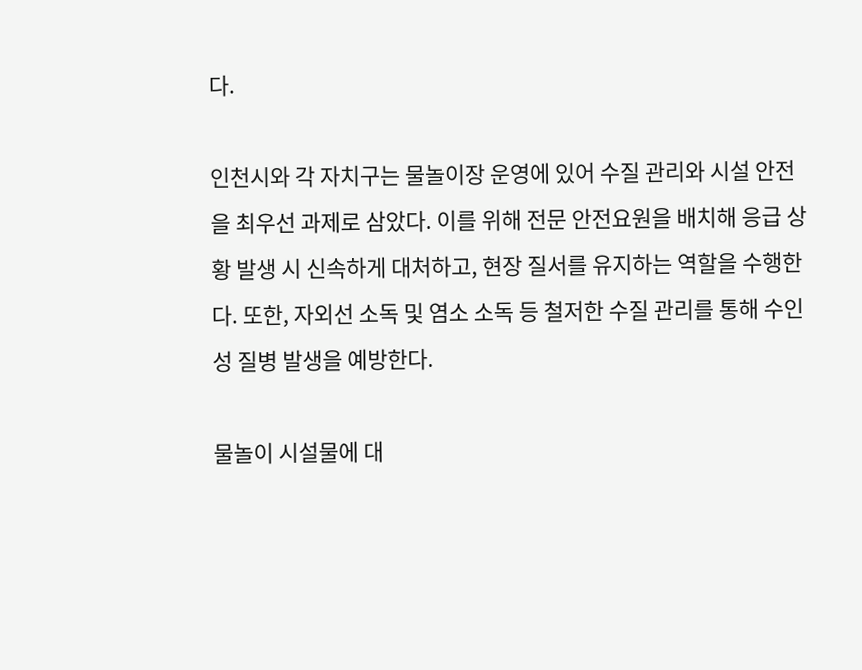다.

인천시와 각 자치구는 물놀이장 운영에 있어 수질 관리와 시설 안전을 최우선 과제로 삼았다. 이를 위해 전문 안전요원을 배치해 응급 상황 발생 시 신속하게 대처하고, 현장 질서를 유지하는 역할을 수행한다. 또한, 자외선 소독 및 염소 소독 등 철저한 수질 관리를 통해 수인성 질병 발생을 예방한다.

물놀이 시설물에 대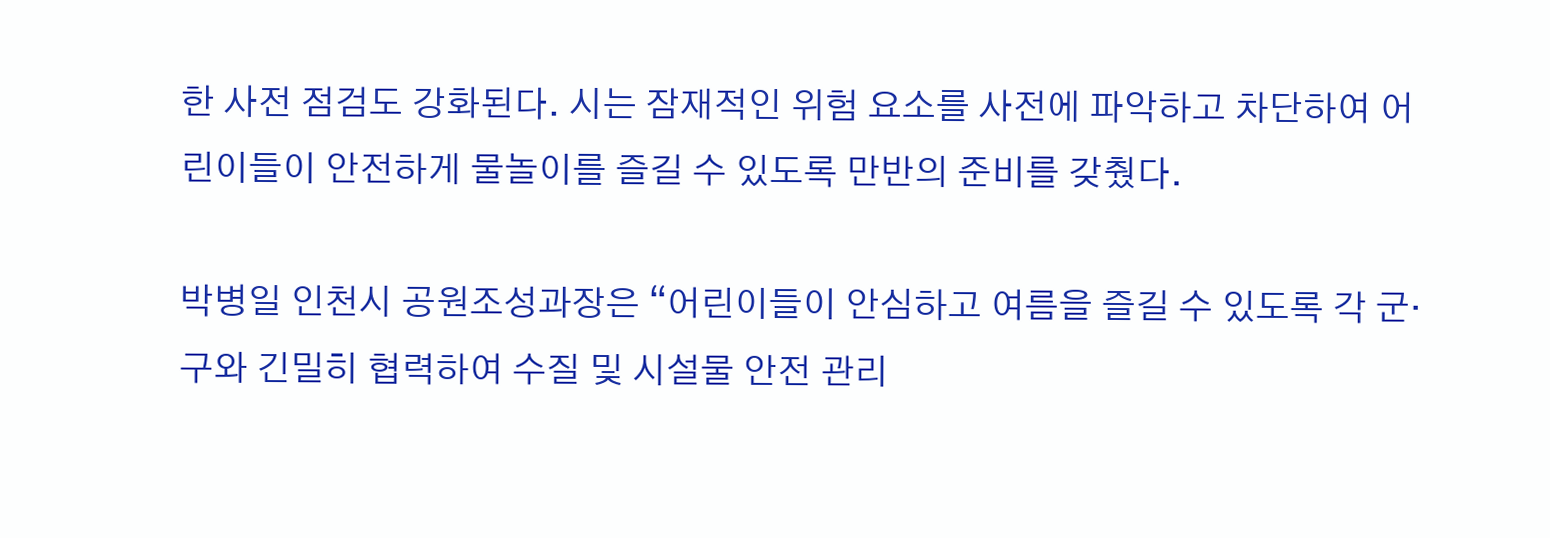한 사전 점검도 강화된다. 시는 잠재적인 위험 요소를 사전에 파악하고 차단하여 어린이들이 안전하게 물놀이를 즐길 수 있도록 만반의 준비를 갖췄다.

박병일 인천시 공원조성과장은 “어린이들이 안심하고 여름을 즐길 수 있도록 각 군·구와 긴밀히 협력하여 수질 및 시설물 안전 관리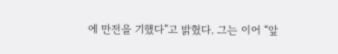에 만전을 기했다”고 밝혔다. 그는 이어 “앞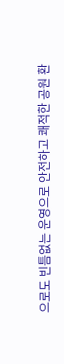으로도 빈틈없는 운영으로 안전하고 쾌적한 공원 환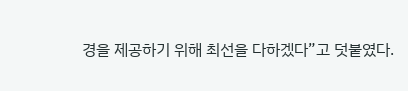경을 제공하기 위해 최선을 다하겠다”고 덧붙였다.